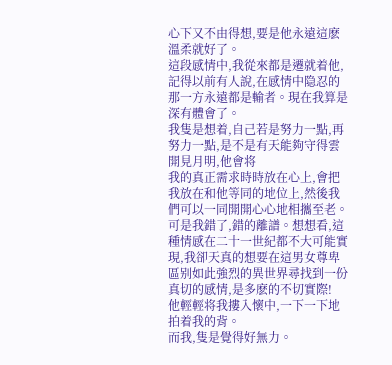心下又不由得想,要是他永遠這麽溫柔就好了。
這段感情中,我從來都是遷就着他,記得以前有人說,在感情中隐忍的那一方永遠都是輸者。現在我算是深有體會了。
我隻是想着,自己若是努力一點,再努力一點,是不是有天能夠守得雲開見月明,他會将
我的真正需求時時放在心上,會把我放在和他等同的地位上,然後我們可以一同開開心心地相攜至老。
可是我錯了,錯的離譜。想想看,這種情感在二十一世紀都不大可能實現,我卻天真的想要在這男女尊卑區别如此強烈的異世界尋找到一份真切的感情,是多麽的不切實際!
他輕輕将我摟入懷中,一下一下地拍着我的背。
而我,隻是覺得好無力。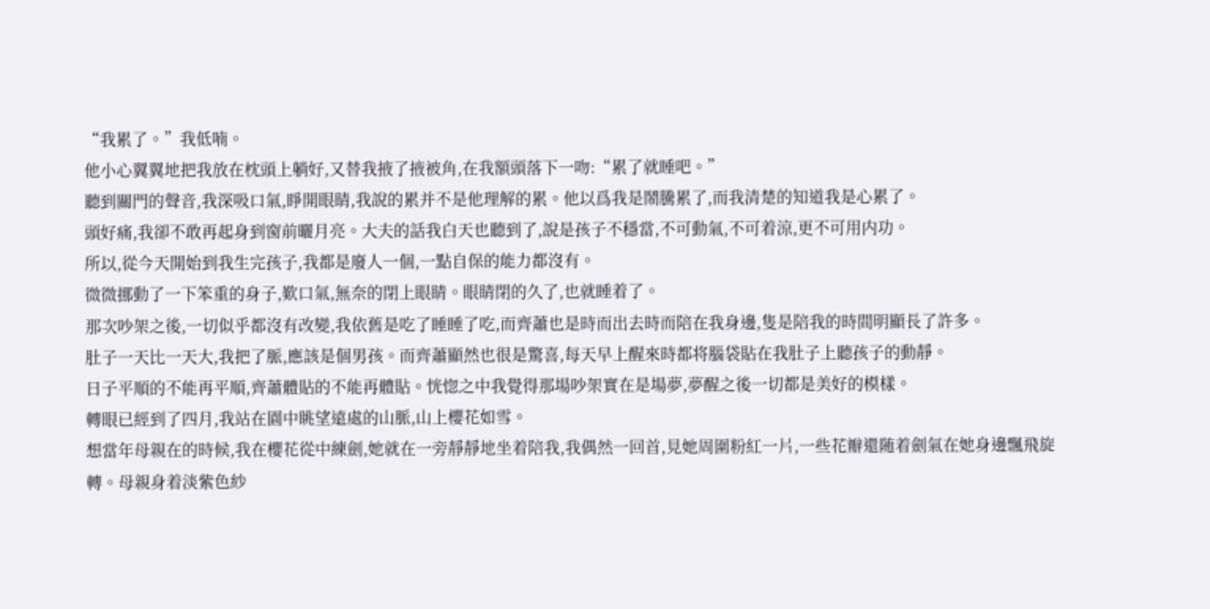“我累了。”我低喃。
他小心翼翼地把我放在枕頭上躺好,又替我掖了掖被角,在我額頭落下一吻:“累了就睡吧。”
聽到關門的聲音,我深吸口氣,睜開眼睛,我說的累并不是他理解的累。他以爲我是鬧騰累了,而我清楚的知道我是心累了。
頭好痛,我卻不敢再起身到窗前曬月亮。大夫的話我白天也聽到了,說是孩子不穩當,不可動氣,不可着涼,更不可用内功。
所以,從今天開始到我生完孩子,我都是廢人一個,一點自保的能力都沒有。
微微挪動了一下笨重的身子,歎口氣,無奈的閉上眼睛。眼睛閉的久了,也就睡着了。
那次吵架之後,一切似乎都沒有改變,我依舊是吃了睡睡了吃,而齊蕭也是時而出去時而陪在我身邊,隻是陪我的時間明顯長了許多。
肚子一天比一天大,我把了脈,應該是個男孩。而齊蕭顯然也很是驚喜,每天早上醒來時都将腦袋貼在我肚子上聽孩子的動靜。
日子平順的不能再平順,齊蕭體貼的不能再體貼。恍惚之中我覺得那場吵架實在是場夢,夢醒之後一切都是美好的模樣。
轉眼已經到了四月,我站在園中眺望遠處的山脈,山上櫻花如雪。
想當年母親在的時候,我在櫻花從中練劍,她就在一旁靜靜地坐着陪我,我偶然一回首,見她周圍粉紅一片,一些花瓣還随着劍氣在她身邊飄飛旋轉。母親身着淡紫色紗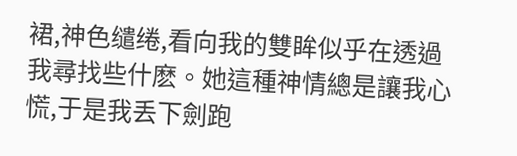裙,神色缱绻,看向我的雙眸似乎在透過我尋找些什麽。她這種神情總是讓我心慌,于是我丢下劍跑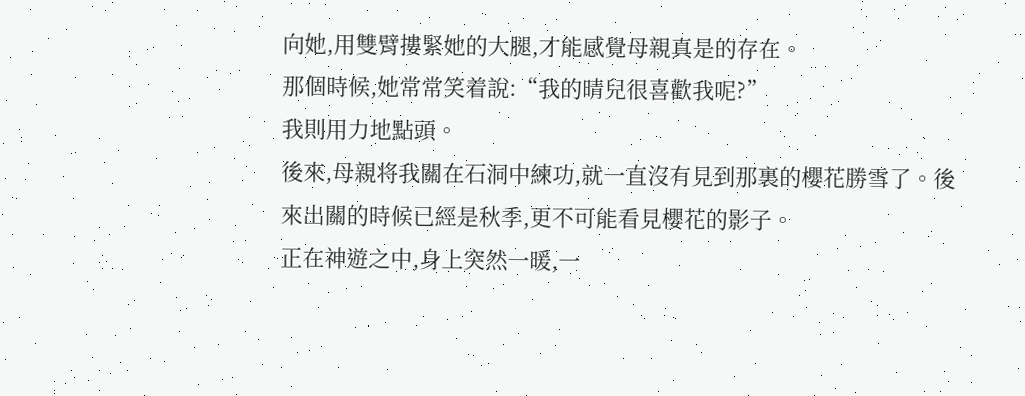向她,用雙臂摟緊她的大腿,才能感覺母親真是的存在。
那個時候,她常常笑着說:“我的晴兒很喜歡我呢?”
我則用力地點頭。
後來,母親将我關在石洞中練功,就一直沒有見到那裏的櫻花勝雪了。後來出關的時候已經是秋季,更不可能看見櫻花的影子。
正在神遊之中,身上突然一暖,一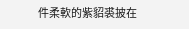件柔軟的紫貂裘披在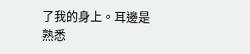了我的身上。耳邊是熟悉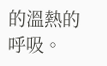的溫熱的呼吸。